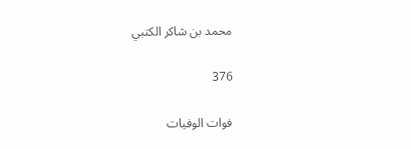محمد بن شاكر الكتبي

376

فوات الوفيات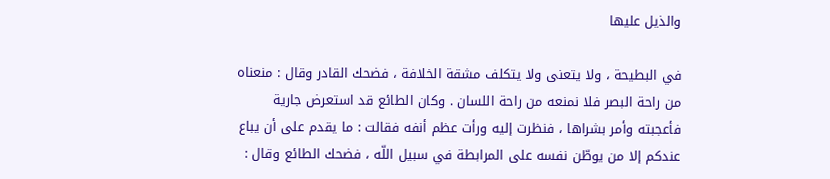والذيل عليها

في البطيحة ، ولا يتعنى ولا يتكلف مشقة الخلافة ، فضحك القادر وقال : منعناه من راحة البصر فلا نمنعه من راحة اللسان . وكان الطائع قد استعرض جارية فأعجبته وأمر بشراها ، فنظرت إليه ورأت عظم أنفه فقالت : ما يقدم على أن يباع عندكم إلا من يوطّن نفسه على المرابطة في سبيل اللّه ، فضحك الطائع وقال :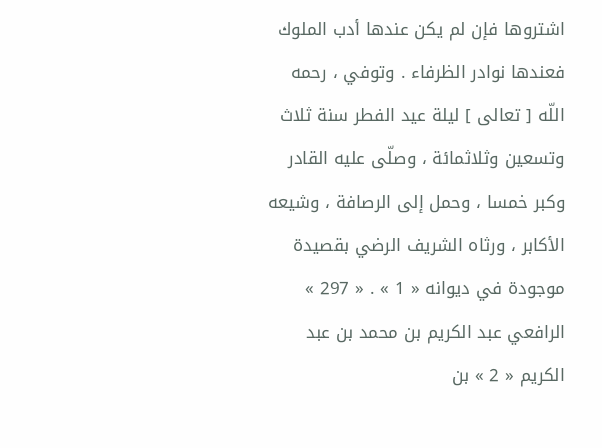اشتروها فإن لم يكن عندها أدب الملوك فعندها نوادر الظرفاء . وتوفي ، رحمه اللّه [ تعالى ] ليلة عيد الفطر سنة ثلاث وتسعين وثلاثمائة ، وصلّى عليه القادر وكبر خمسا ، وحمل إلى الرصافة ، وشيعه الأكابر ، ورثاه الشريف الرضي بقصيدة موجودة في ديوانه « 1 » . « 297 » الرافعي عبد الكريم بن محمد بن عبد الكريم « 2 » بن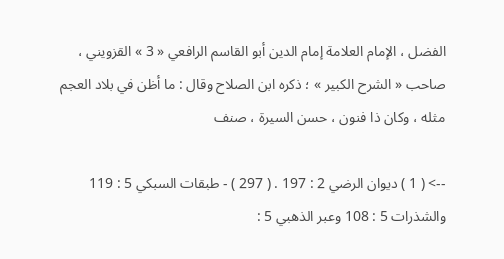الفضل ، الإمام العلامة إمام الدين أبو القاسم الرافعي « 3 » القزويني ، صاحب « الشرح الكبير » ؛ ذكره ابن الصلاح وقال : ما أظن في بلاد العجم مثله ، وكان ذا فنون ، حسن السيرة ، صنف

--> ( 1 ) ديوان الرضي 2 : 197 . ( 297 ) - طبقات السبكي 5 : 119 والشذرات 5 : 108 وعبر الذهبي 5 :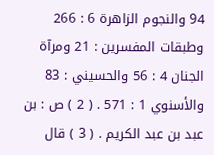94 والنجوم الزاهرة 6 : 266 وطبقات المفسرين : 21 ومرآة الجنان 4 : 56 والحسيني : 83 والأسنوي 1 : 571 . ( 2 ) ص : بن عبد بن عبد الكريم . ( 3 ) قال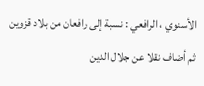الأسنوي ، الرافعي : نسبة إلى رافعان من بلاد قزوين ثم أضاف نقلا عن جلال الدين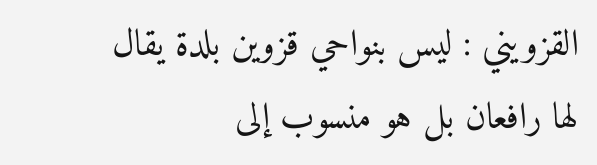القزويني : ليس بنواحي قزوين بلدة يقال لها رافعان بل هو منسوب إلى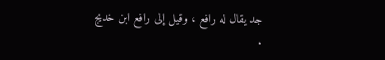جد يقال له رافع ، وقيل إلى رافع ابن خديج .